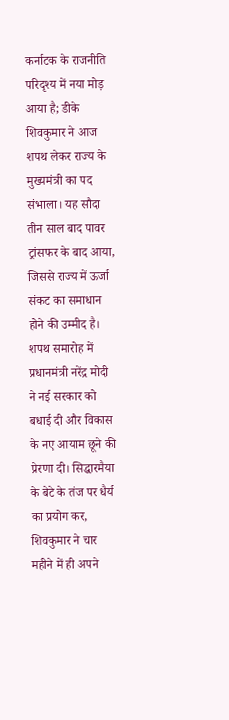कर्नाटक के राजनीति परिदृश्य में नया मोड़ आया है; डीके शिवकुमार ने आज शपथ लेकर राज्य के मुख्यमंत्री का पद संभाला। यह सौदा तीन साल बाद पावर ट्रांसफर के बाद आया, जिससे राज्य में ऊर्जा संकट का समाधान होने की उम्मीद है।
शपथ समारोह में प्रधानमंत्री नरेंद्र मोदी ने नई सरकार को बधाई दी और विकास के नए आयाम छूने की प्रेरणा दी। सिद्धारमैया के बेटे के तंज पर धैर्य का प्रयोग कर, शिवकुमार ने चार महीने में ही अपने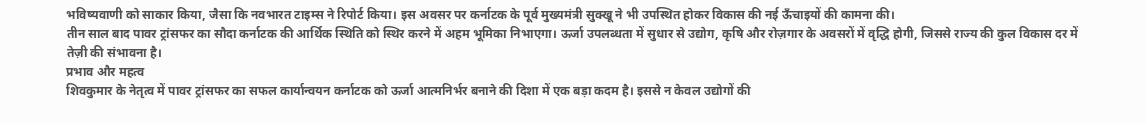भविष्यवाणी को साकार किया, जैसा कि नवभारत टाइम्स ने रिपोर्ट किया। इस अवसर पर कर्नाटक के पूर्व मुख्यमंत्री सुक्खू ने भी उपस्थित होकर विकास की नई ऊँचाइयों की कामना की।
तीन साल बाद पावर ट्रांसफर का सौदा कर्नाटक की आर्थिक स्थिति को स्थिर करने में अहम भूमिका निभाएगा। ऊर्जा उपलब्धता में सुधार से उद्योग, कृषि और रोज़गार के अवसरों में वृद्धि होगी, जिससे राज्य की कुल विकास दर में तेज़ी की संभावना है।
प्रभाव और महत्व
शिवकुमार के नेतृत्व में पावर ट्रांसफर का सफल कार्यान्वयन कर्नाटक को ऊर्जा आत्मनिर्भर बनाने की दिशा में एक बड़ा कदम है। इससे न केवल उद्योगों की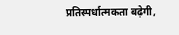प्रतिस्पर्धात्मकता बढ़ेगी,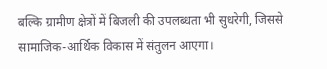बल्कि ग्रामीण क्षेत्रों में बिजली की उपलब्धता भी सुधरेगी, जिससे सामाजिक-आर्थिक विकास में संतुलन आएगा।